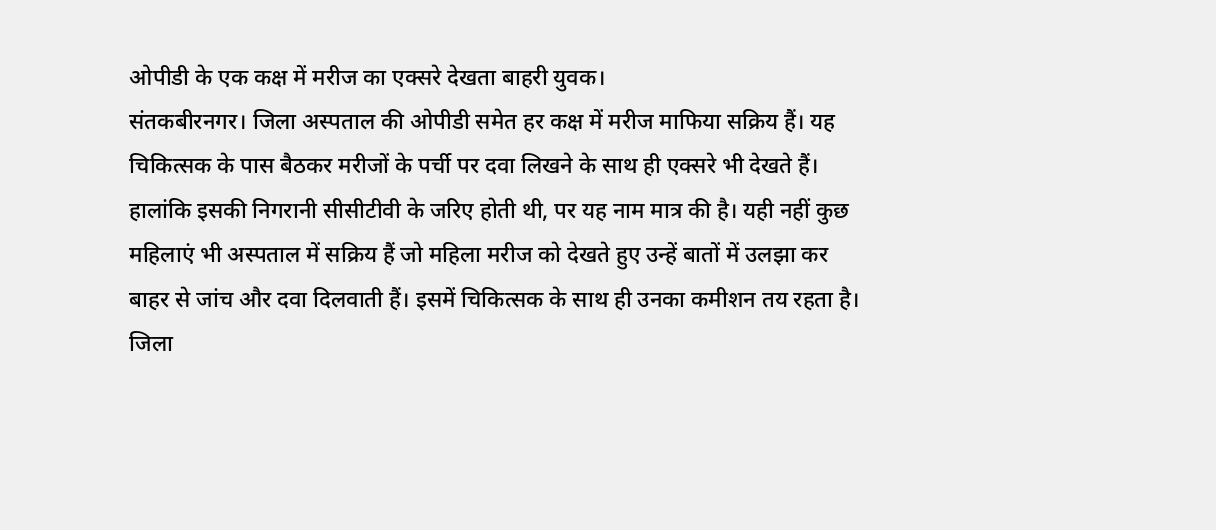ओपीडी के एक कक्ष में मरीज का एक्सरे देखता बाहरी युवक।
संतकबीरनगर। जिला अस्पताल की ओपीडी समेत हर कक्ष में मरीज माफिया सक्रिय हैं। यह चिकित्सक के पास बैठकर मरीजों के पर्ची पर दवा लिखने के साथ ही एक्सरे भी देखते हैं। हालांकि इसकी निगरानी सीसीटीवी के जरिए होती थी, पर यह नाम मात्र की है। यही नहीं कुछ महिलाएं भी अस्पताल में सक्रिय हैं जो महिला मरीज को देखते हुए उन्हें बातों में उलझा कर बाहर से जांच और दवा दिलवाती हैं। इसमें चिकित्सक के साथ ही उनका कमीशन तय रहता है।
जिला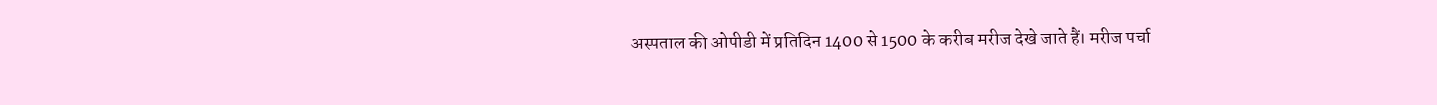अस्पताल की ओपीडी में प्रतिदिन 1400 से 1500 के करीब मरीज देखे जाते हैं। मरीज पर्चा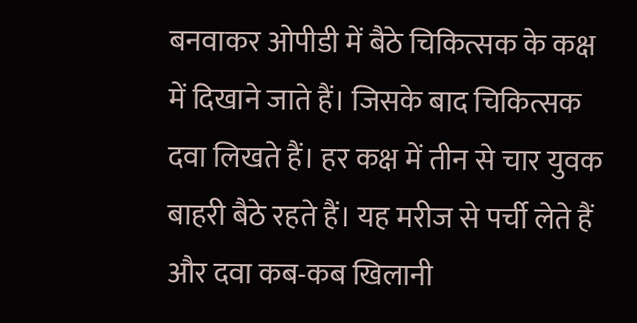बनवाकर ओपीडी में बैठे चिकित्सक के कक्ष में दिखाने जाते हैं। जिसके बाद चिकित्सक दवा लिखते हैं। हर कक्ष में तीन से चार युवक बाहरी बैठे रहते हैं। यह मरीज से पर्ची लेते हैं और दवा कब-कब खिलानी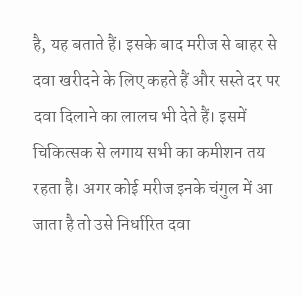है, यह बताते हैं। इसके बाद मरीज से बाहर से दवा खरीदने के लिए कहते हैं और सस्ते दर पर दवा दिलाने का लालच भी देते हैं। इसमें चिकित्सक से लगाय सभी का कमीशन तय रहता है। अगर कोई मरीज इनके चंगुल में आ जाता है तो उसे निर्धारित दवा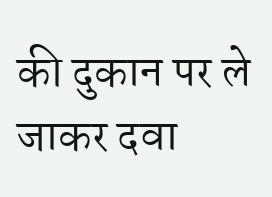की दुकान पर ले जाकर दवा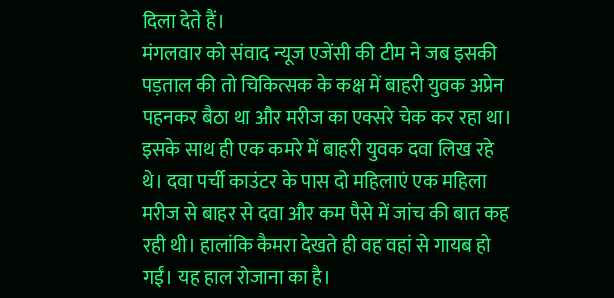दिला देते हैं।
मंगलवार को संवाद न्यूज एजेंसी की टीम ने जब इसकी पड़ताल की तो चिकित्सक के कक्ष में बाहरी युवक अप्रेन पहनकर बैठा था और मरीज का एक्सरे चेक कर रहा था। इसके साथ ही एक कमरे में बाहरी युवक दवा लिख रहे थे। दवा पर्ची काउंटर के पास दो महिलाएं एक महिला मरीज से बाहर से दवा और कम पैसे में जांच की बात कह रही थी। हालांकि कैमरा देखते ही वह वहां से गायब हो गईं। यह हाल रोजाना का है।